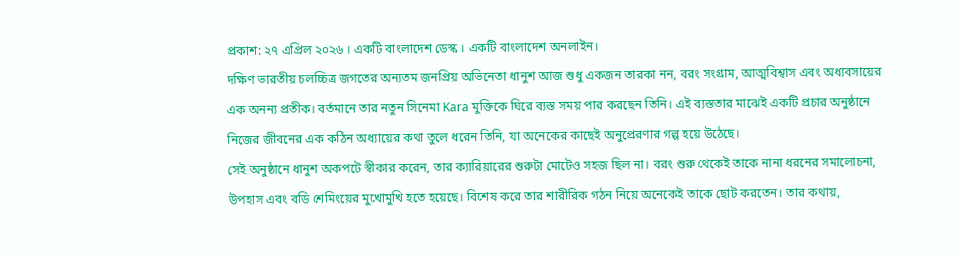প্রকাশ: ২৭ এপ্রিল ২০২৬ । একটি বাংলাদেশ ডেস্ক । একটি বাংলাদেশ অনলাইন।
দক্ষিণ ভারতীয় চলচ্চিত্র জগতের অন্যতম জনপ্রিয় অভিনেতা ধানুশ আজ শুধু একজন তারকা নন, বরং সংগ্রাম, আত্মবিশ্বাস এবং অধ্যবসায়ের এক অনন্য প্রতীক। বর্তমানে তার নতুন সিনেমা Kara মুক্তিকে ঘিরে ব্যস্ত সময় পার করছেন তিনি। এই ব্যস্ততার মাঝেই একটি প্রচার অনুষ্ঠানে নিজের জীবনের এক কঠিন অধ্যায়ের কথা তুলে ধরেন তিনি, যা অনেকের কাছেই অনুপ্রেরণার গল্প হয়ে উঠেছে।
সেই অনুষ্ঠানে ধানুশ অকপটে স্বীকার করেন, তার ক্যারিয়ারের শুরুটা মোটেও সহজ ছিল না। বরং শুরু থেকেই তাকে নানা ধরনের সমালোচনা, উপহাস এবং বডি শেমিংয়ের মুখোমুখি হতে হয়েছে। বিশেষ করে তার শারীরিক গঠন নিয়ে অনেকেই তাকে ছোট করতেন। তার কথায়,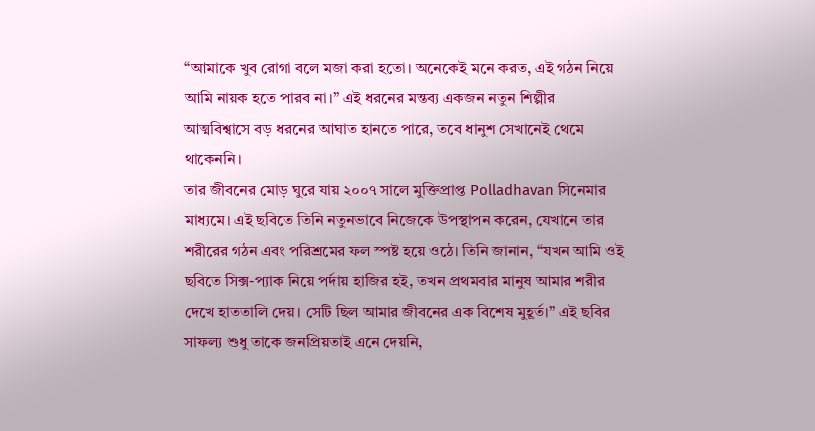“আমাকে খুব রোগা বলে মজা করা হতো। অনেকেই মনে করত, এই গঠন নিয়ে আমি নায়ক হতে পারব না।” এই ধরনের মন্তব্য একজন নতুন শিল্পীর আত্মবিশ্বাসে বড় ধরনের আঘাত হানতে পারে, তবে ধানুশ সেখানেই থেমে থাকেননি।
তার জীবনের মোড় ঘুরে যায় ২০০৭ সালে মুক্তিপ্রাপ্ত Polladhavan সিনেমার মাধ্যমে। এই ছবিতে তিনি নতুনভাবে নিজেকে উপস্থাপন করেন, যেখানে তার শরীরের গঠন এবং পরিশ্রমের ফল স্পষ্ট হয়ে ওঠে। তিনি জানান, “যখন আমি ওই ছবিতে সিক্স-প্যাক নিয়ে পর্দায় হাজির হই, তখন প্রথমবার মানুষ আমার শরীর দেখে হাততালি দেয়। সেটি ছিল আমার জীবনের এক বিশেষ মুহূর্ত।” এই ছবির সাফল্য শুধু তাকে জনপ্রিয়তাই এনে দেয়নি,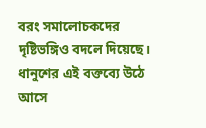বরং সমালোচকদের দৃষ্টিভঙ্গিও বদলে দিয়েছে।
ধানুশের এই বক্তব্যে উঠে আসে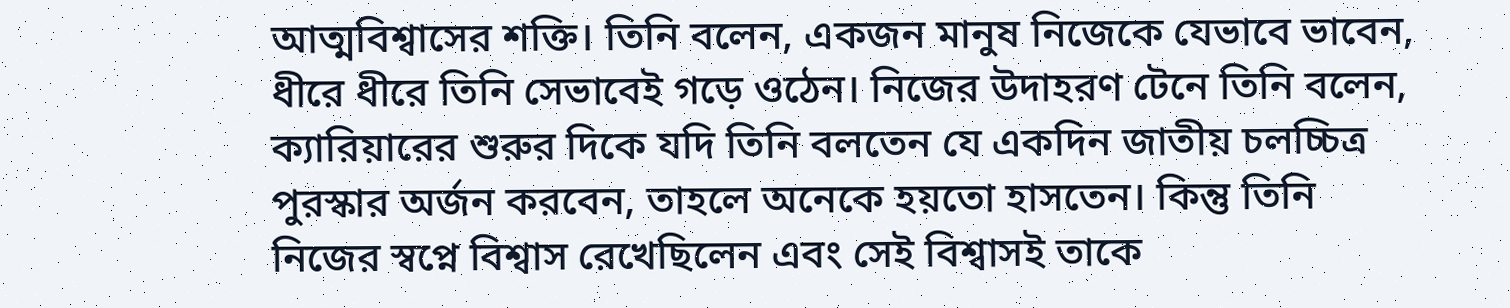আত্মবিশ্বাসের শক্তি। তিনি বলেন, একজন মানুষ নিজেকে যেভাবে ভাবেন, ধীরে ধীরে তিনি সেভাবেই গড়ে ওঠেন। নিজের উদাহরণ টেনে তিনি বলেন, ক্যারিয়ারের শুরুর দিকে যদি তিনি বলতেন যে একদিন জাতীয় চলচ্চিত্র পুরস্কার অর্জন করবেন, তাহলে অনেকে হয়তো হাসতেন। কিন্তু তিনি নিজের স্বপ্নে বিশ্বাস রেখেছিলেন এবং সেই বিশ্বাসই তাকে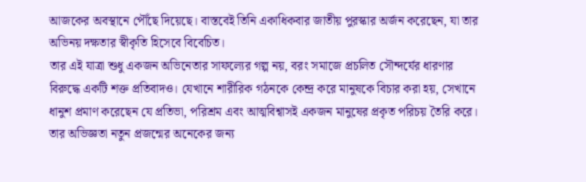আজকের অবস্থানে পৌঁছে দিয়েছে। বাস্তবেই তিনি একাধিকবার জাতীয় পুরস্কার অর্জন করেছেন, যা তার অভিনয় দক্ষতার স্বীকৃতি হিসেবে বিবেচিত।
তার এই যাত্রা শুধু একজন অভিনেতার সাফল্যের গল্প নয়, বরং সমাজে প্রচলিত সৌন্দর্যের ধারণার বিরুদ্ধে একটি শক্ত প্রতিবাদও। যেখানে শারীরিক গঠনকে কেন্দ্র করে মানুষকে বিচার করা হয়, সেখানে ধানুশ প্রমাণ করেছেন যে প্রতিভা, পরিশ্রম এবং আত্মবিশ্বাসই একজন মানুষের প্রকৃত পরিচয় তৈরি করে। তার অভিজ্ঞতা নতুন প্রজন্মের অনেকের জন্য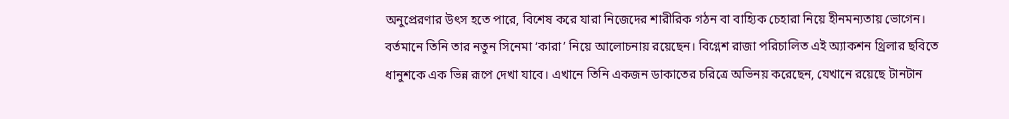অনুপ্রেরণার উৎস হতে পারে, বিশেষ করে যারা নিজেদের শারীরিক গঠন বা বাহ্যিক চেহারা নিয়ে হীনমন্যতায় ভোগেন।
বর্তমানে তিনি তার নতুন সিনেমা ‘কারা’ নিয়ে আলোচনায় রয়েছেন। বিগ্নেশ রাজা পরিচালিত এই অ্যাকশন থ্রিলার ছবিতে ধানুশকে এক ভিন্ন রূপে দেখা যাবে। এখানে তিনি একজন ডাকাতের চরিত্রে অভিনয় করেছেন, যেখানে রয়েছে টানটান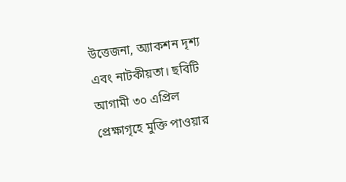উত্তেজনা, অ্যাকশন দৃশ্য এবং নাটকীয়তা। ছবিটি আগামী ৩০ এপ্রিল প্রেক্ষাগৃহে মুক্তি পাওয়ার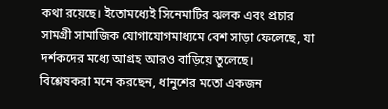কথা রয়েছে। ইতোমধ্যেই সিনেমাটির ঝলক এবং প্রচার সামগ্রী সামাজিক যোগাযোগমাধ্যমে বেশ সাড়া ফেলেছে, যা দর্শকদের মধ্যে আগ্রহ আরও বাড়িয়ে তুলেছে।
বিশ্লেষকরা মনে করছেন, ধানুশের মতো একজন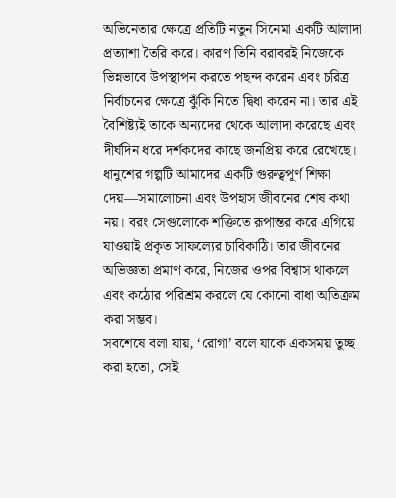অভিনেতার ক্ষেত্রে প্রতিটি নতুন সিনেমা একটি আলাদা প্রত্যাশা তৈরি করে। কারণ তিনি বরাবরই নিজেকে ভিন্নভাবে উপস্থাপন করতে পছন্দ করেন এবং চরিত্র নির্বাচনের ক্ষেত্রে ঝুঁকি নিতে দ্বিধা করেন না। তার এই বৈশিষ্ট্যই তাকে অন্যদের থেকে আলাদা করেছে এবং দীর্ঘদিন ধরে দর্শকদের কাছে জনপ্রিয় করে রেখেছে।
ধানুশের গল্পটি আমাদের একটি গুরুত্বপূর্ণ শিক্ষা দেয়—সমালোচনা এবং উপহাস জীবনের শেষ কথা নয়। বরং সেগুলোকে শক্তিতে রূপান্তর করে এগিয়ে যাওয়াই প্রকৃত সাফল্যের চাবিকাঠি। তার জীবনের অভিজ্ঞতা প্রমাণ করে, নিজের ওপর বিশ্বাস থাকলে এবং কঠোর পরিশ্রম করলে যে কোনো বাধা অতিক্রম করা সম্ভব।
সবশেষে বলা যায়, ‘রোগা’ বলে যাকে একসময় তুচ্ছ করা হতো, সেই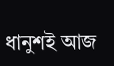ধানুশই আজ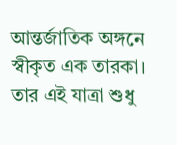আন্তর্জাতিক অঙ্গনে স্বীকৃত এক তারকা। তার এই যাত্রা শুধু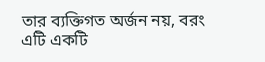তার ব্যক্তিগত অর্জন নয়, বরং এটি একটি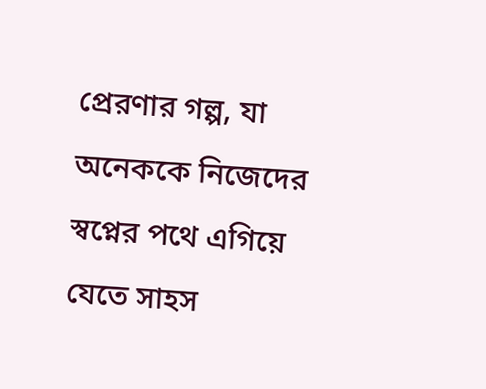প্রেরণার গল্প, যা অনেককে নিজেদের স্বপ্নের পথে এগিয়ে যেতে সাহস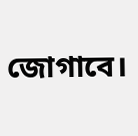জোগাবে।